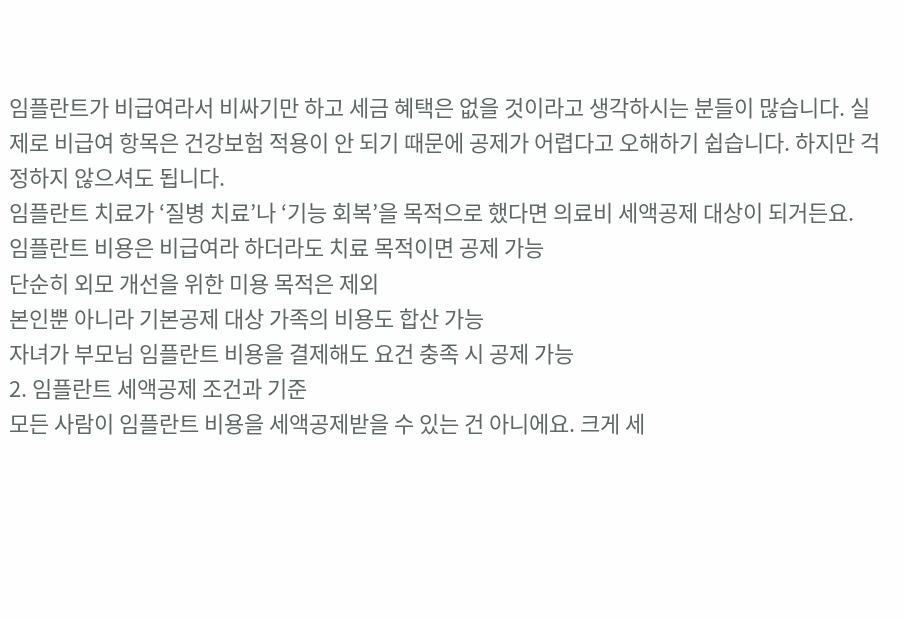임플란트가 비급여라서 비싸기만 하고 세금 혜택은 없을 것이라고 생각하시는 분들이 많습니다. 실제로 비급여 항목은 건강보험 적용이 안 되기 때문에 공제가 어렵다고 오해하기 쉽습니다. 하지만 걱정하지 않으셔도 됩니다.
임플란트 치료가 ‘질병 치료’나 ‘기능 회복’을 목적으로 했다면 의료비 세액공제 대상이 되거든요.
임플란트 비용은 비급여라 하더라도 치료 목적이면 공제 가능
단순히 외모 개선을 위한 미용 목적은 제외
본인뿐 아니라 기본공제 대상 가족의 비용도 합산 가능
자녀가 부모님 임플란트 비용을 결제해도 요건 충족 시 공제 가능
2. 임플란트 세액공제 조건과 기준
모든 사람이 임플란트 비용을 세액공제받을 수 있는 건 아니에요. 크게 세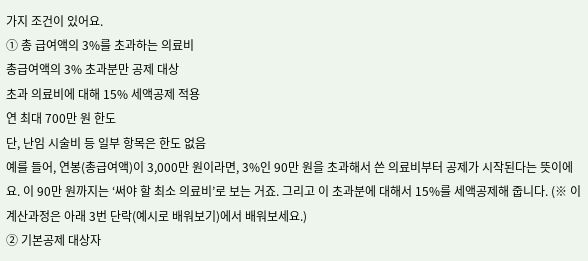가지 조건이 있어요.
① 총 급여액의 3%를 초과하는 의료비
총급여액의 3% 초과분만 공제 대상
초과 의료비에 대해 15% 세액공제 적용
연 최대 700만 원 한도
단, 난임 시술비 등 일부 항목은 한도 없음
예를 들어, 연봉(총급여액)이 3,000만 원이라면, 3%인 90만 원을 초과해서 쓴 의료비부터 공제가 시작된다는 뜻이에요. 이 90만 원까지는 ‘써야 할 최소 의료비’로 보는 거죠. 그리고 이 초과분에 대해서 15%를 세액공제해 줍니다. (※ 이 계산과정은 아래 3번 단락(예시로 배워보기)에서 배워보세요.)
② 기본공제 대상자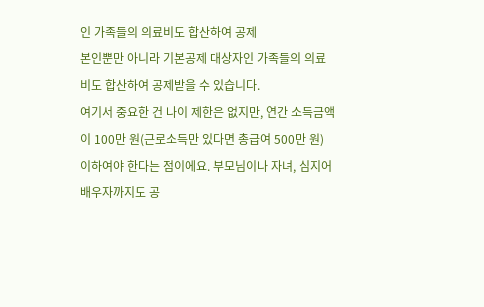인 가족들의 의료비도 합산하여 공제
본인뿐만 아니라 기본공제 대상자인 가족들의 의료비도 합산하여 공제받을 수 있습니다.
여기서 중요한 건 나이 제한은 없지만, 연간 소득금액이 100만 원(근로소득만 있다면 총급여 500만 원) 이하여야 한다는 점이에요. 부모님이나 자녀, 심지어 배우자까지도 공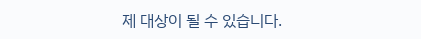제 대상이 될 수 있습니다.